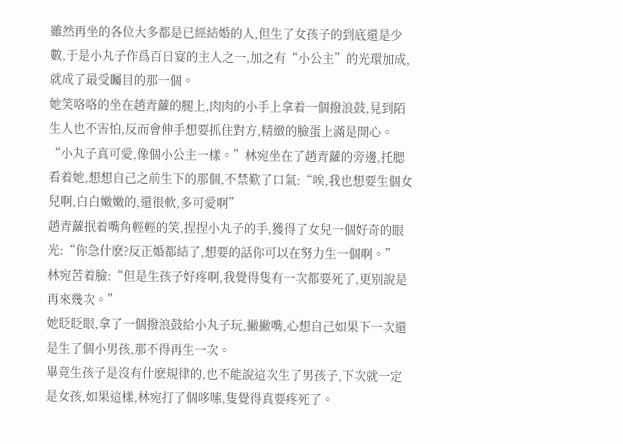雖然再坐的各位大多都是已經結婚的人,但生了女孩子的到底還是少數,于是小丸子作爲百日宴的主人之一,加之有“小公主”的光環加成,就成了最受矚目的那一個。
她笑咯咯的坐在趙青蘿的腿上,肉肉的小手上拿着一個撥浪鼓,見到陌生人也不害怕,反而會伸手想要抓住對方,精緻的臉蛋上滿是開心。
“小丸子真可愛,像個小公主一樣。”林宛坐在了趙青蘿的旁邊,托腮看着她,想想自己之前生下的那個,不禁歎了口氣:“唉,我也想要生個女兒啊,白白嫩嫩的,還很軟,多可愛啊”
趙青蘿抿着嘴角輕輕的笑,捏捏小丸子的手,獲得了女兒一個好奇的眼光:“你急什麽?反正婚都結了,想要的話你可以在努力生一個啊。”
林宛苦着臉:“但是生孩子好疼啊,我覺得隻有一次都要死了,更别說是再來幾次。”
她眨眨眼,拿了一個撥浪鼓給小丸子玩,撇撇嘴,心想自己如果下一次還是生了個小男孩,那不得再生一次。
畢竟生孩子是沒有什麽規律的,也不能說這次生了男孩子,下次就一定是女孩,如果這樣,林宛打了個哆嗦,隻覺得真要疼死了。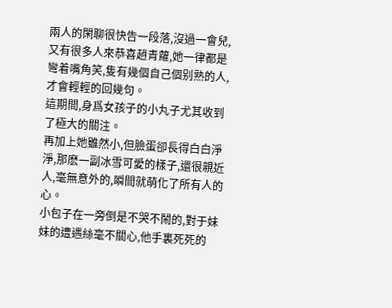兩人的閑聊很快告一段落,沒過一會兒,又有很多人來恭喜趙青蘿,她一律都是彎着嘴角笑,隻有幾個自己個别熟的人,才會輕輕的回幾句。
這期間,身爲女孩子的小丸子尤其收到了極大的關注。
再加上她雖然小,但臉蛋卻長得白白淨淨,那麽一副冰雪可愛的樣子,還很親近人,毫無意外的,瞬間就萌化了所有人的心。
小包子在一旁倒是不哭不鬧的,對于妹妹的遭遇絲毫不關心,他手裏死死的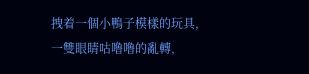拽着一個小鴨子模樣的玩具,一雙眼睛咕噜噜的亂轉,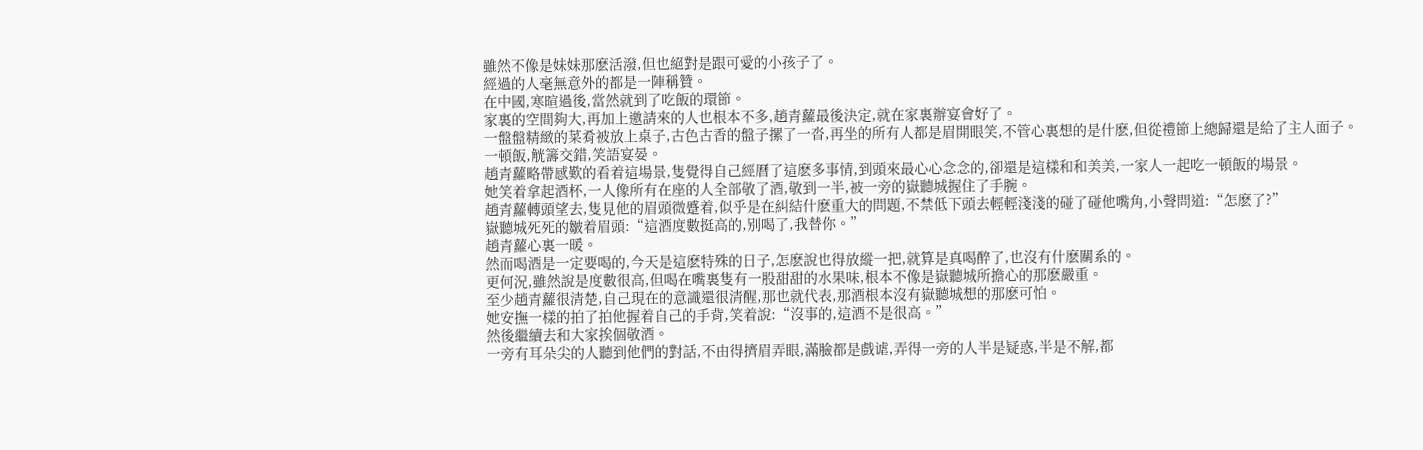雖然不像是妹妹那麽活潑,但也絕對是跟可愛的小孩子了。
經過的人毫無意外的都是一陣稱贊。
在中國,寒暄過後,當然就到了吃飯的環節。
家裏的空間夠大,再加上邀請來的人也根本不多,趙青蘿最後決定,就在家裏辦宴會好了。
一盤盤精緻的菜肴被放上桌子,古色古香的盤子摞了一沓,再坐的所有人都是眉開眼笑,不管心裏想的是什麽,但從禮節上總歸還是給了主人面子。
一頓飯,觥籌交錯,笑語宴晏。
趙青蘿略帶感歎的看着這場景,隻覺得自己經曆了這麽多事情,到頭來最心心念念的,卻還是這樣和和美美,一家人一起吃一頓飯的場景。
她笑着拿起酒杯,一人像所有在座的人全部敬了酒,敬到一半,被一旁的嶽聽城握住了手腕。
趙青蘿轉頭望去,隻見他的眉頭微蹙着,似乎是在糾結什麽重大的問題,不禁低下頭去輕輕淺淺的碰了碰他嘴角,小聲問道:“怎麽了?”
嶽聽城死死的皺着眉頭:“這酒度數挺高的,别喝了,我替你。”
趙青蘿心裏一暖。
然而喝酒是一定要喝的,今天是這麽特殊的日子,怎麽說也得放縱一把,就算是真喝醉了,也沒有什麽關系的。
更何況,雖然說是度數很高,但喝在嘴裏隻有一股甜甜的水果味,根本不像是嶽聽城所擔心的那麽嚴重。
至少趙青蘿很清楚,自己現在的意識還很清醒,那也就代表,那酒根本沒有嶽聽城想的那麽可怕。
她安撫一樣的拍了拍他握着自己的手背,笑着說:“沒事的,這酒不是很高。”
然後繼續去和大家挨個敬酒。
一旁有耳朵尖的人聽到他們的對話,不由得擠眉弄眼,滿臉都是戲谑,弄得一旁的人半是疑惑,半是不解,都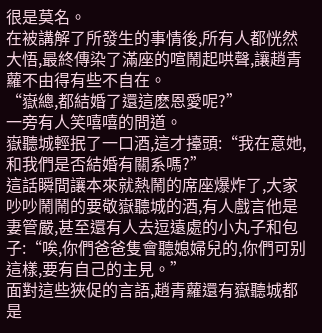很是莫名。
在被講解了所發生的事情後,所有人都恍然大悟,最終傳染了滿座的喧鬧起哄聲,讓趙青蘿不由得有些不自在。
“嶽總,都結婚了還這麽恩愛呢?”
一旁有人笑嘻嘻的問道。
嶽聽城輕抿了一口酒,這才擡頭:“我在意她,和我們是否結婚有關系嗎?”
這話瞬間讓本來就熱鬧的席座爆炸了,大家吵吵鬧鬧的要敬嶽聽城的酒,有人戲言他是妻管嚴,甚至還有人去逗遠處的小丸子和包子:“唉,你們爸爸隻會聽媳婦兒的,你們可别這樣,要有自己的主見。”
面對這些狹促的言語,趙青蘿還有嶽聽城都是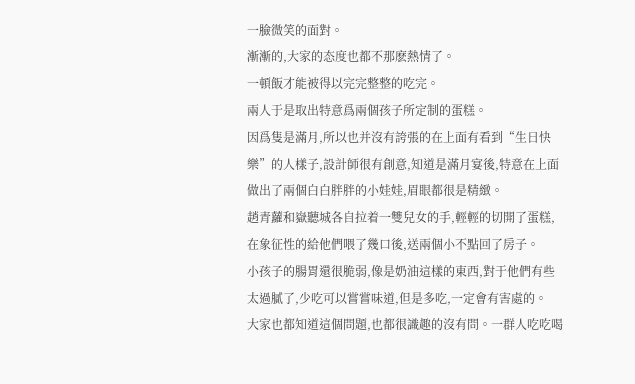一臉微笑的面對。
漸漸的,大家的态度也都不那麽熱情了。
一頓飯才能被得以完完整整的吃完。
兩人于是取出特意爲兩個孩子所定制的蛋糕。
因爲隻是滿月,所以也并沒有誇張的在上面有看到“生日快樂”的人樣子,設計師很有創意,知道是滿月宴後,特意在上面做出了兩個白白胖胖的小娃娃,眉眼都很是精緻。
趙青蘿和嶽聽城各自拉着一雙兒女的手,輕輕的切開了蛋糕,在象征性的給他們喂了幾口後,送兩個小不點回了房子。
小孩子的腸胃還很脆弱,像是奶油這樣的東西,對于他們有些太過膩了,少吃可以嘗嘗味道,但是多吃,一定會有害處的。
大家也都知道這個問題,也都很識趣的沒有問。一群人吃吃喝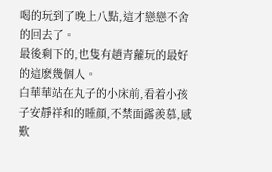喝的玩到了晚上八點,這才戀戀不舍的回去了。
最後剩下的,也隻有趙青蘿玩的最好的這麽幾個人。
白華華站在丸子的小床前,看着小孩子安靜祥和的睡顔,不禁面露羨慕,感歎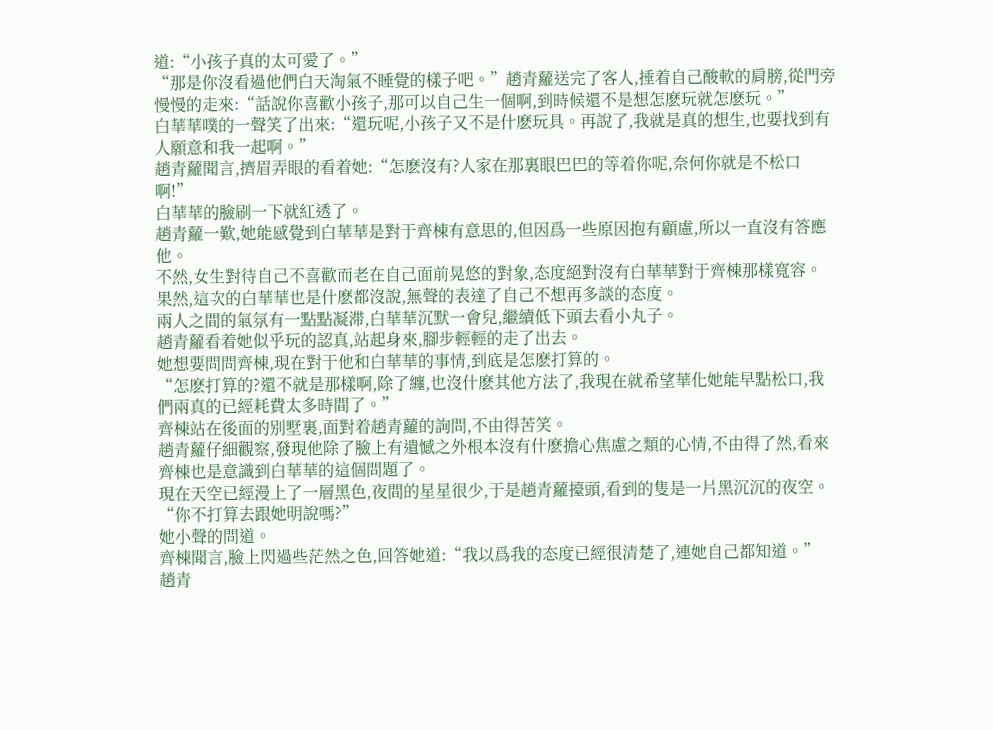道:“小孩子真的太可愛了。”
“那是你沒看過他們白天淘氣不睡覺的樣子吧。”趙青蘿送完了客人,捶着自己酸軟的肩膀,從門旁慢慢的走來:“話說你喜歡小孩子,那可以自己生一個啊,到時候還不是想怎麽玩就怎麽玩。”
白華華噗的一聲笑了出來:“還玩呢,小孩子又不是什麽玩具。再說了,我就是真的想生,也要找到有人願意和我一起啊。”
趙青蘿聞言,擠眉弄眼的看着她:“怎麽沒有?人家在那裏眼巴巴的等着你呢,奈何你就是不松口啊!”
白華華的臉刷一下就紅透了。
趙青蘿一歎,她能感覺到白華華是對于齊棟有意思的,但因爲一些原因抱有顧慮,所以一直沒有答應他。
不然,女生對待自己不喜歡而老在自己面前晃悠的對象,态度絕對沒有白華華對于齊棟那樣寬容。
果然,這次的白華華也是什麽都沒說,無聲的表達了自己不想再多談的态度。
兩人之間的氣氛有一點點凝滞,白華華沉默一會兒,繼續低下頭去看小丸子。
趙青蘿看着她似乎玩的認真,站起身來,腳步輕輕的走了出去。
她想要問問齊棟,現在對于他和白華華的事情,到底是怎麽打算的。
“怎麽打算的?還不就是那樣啊,除了纏,也沒什麽其他方法了,我現在就希望華化她能早點松口,我們兩真的已經耗費太多時間了。”
齊棟站在後面的别墅裏,面對着趙青蘿的詢問,不由得苦笑。
趙青蘿仔細觀察,發現他除了臉上有遺憾之外根本沒有什麽擔心焦慮之類的心情,不由得了然,看來齊棟也是意識到白華華的這個問題了。
現在天空已經漫上了一層黑色,夜間的星星很少,于是趙青蘿擡頭,看到的隻是一片黑沉沉的夜空。
“你不打算去跟她明說嗎?”
她小聲的問道。
齊棟聞言,臉上閃過些茫然之色,回答她道:“我以爲我的态度已經很清楚了,連她自己都知道。”
趙青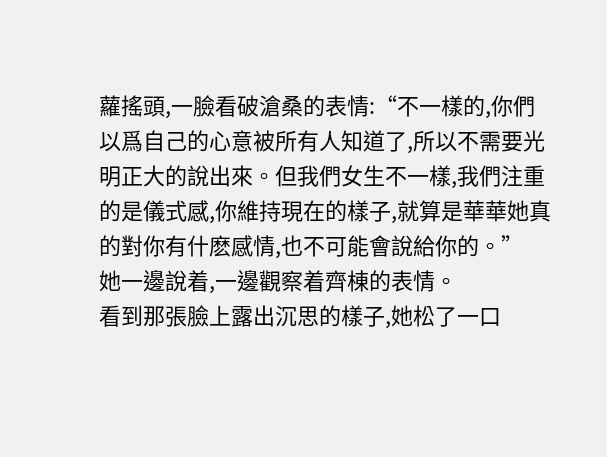蘿搖頭,一臉看破滄桑的表情:“不一樣的,你們以爲自己的心意被所有人知道了,所以不需要光明正大的說出來。但我們女生不一樣,我們注重的是儀式感,你維持現在的樣子,就算是華華她真的對你有什麽感情,也不可能會說給你的。”
她一邊說着,一邊觀察着齊棟的表情。
看到那張臉上露出沉思的樣子,她松了一口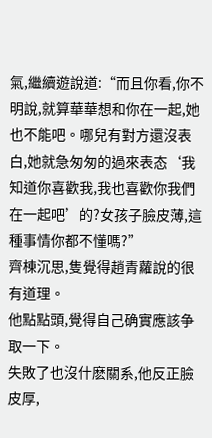氣,繼續遊說道:“而且你看,你不明說,就算華華想和你在一起,她也不能吧。哪兒有對方還沒表白,她就急匆匆的過來表态‘我知道你喜歡我,我也喜歡你我們在一起吧’的?女孩子臉皮薄,這種事情你都不懂嗎?”
齊棟沉思,隻覺得趙青蘿說的很有道理。
他點點頭,覺得自己确實應該争取一下。
失敗了也沒什麽關系,他反正臉皮厚,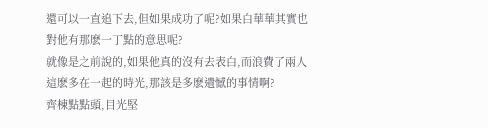還可以一直追下去,但如果成功了呢?如果白華華其實也對他有那麽一丁點的意思呢?
就像是之前說的,如果他真的沒有去表白,而浪費了兩人這麽多在一起的時光,那該是多麽遺憾的事情啊?
齊棟點點頭,目光堅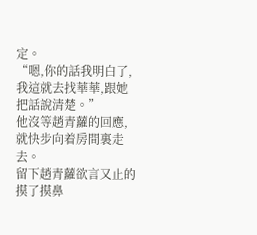定。
“嗯,你的話我明白了,我這就去找華華,跟她把話說清楚。”
他沒等趙青蘿的回應,就快步向着房間裏走去。
留下趙青蘿欲言又止的摸了摸鼻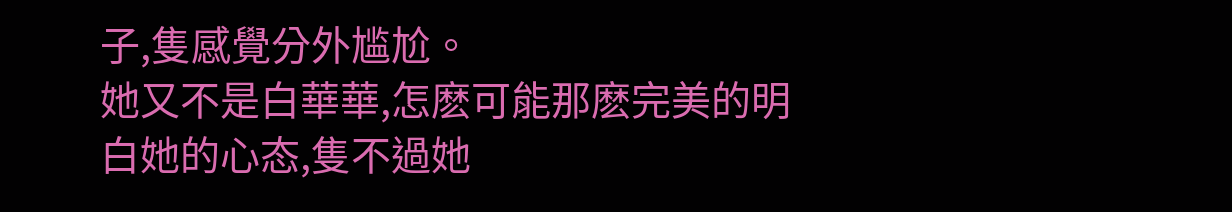子,隻感覺分外尴尬。
她又不是白華華,怎麽可能那麽完美的明白她的心态,隻不過她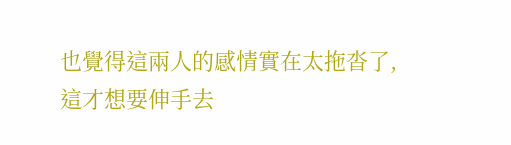也覺得這兩人的感情實在太拖沓了,這才想要伸手去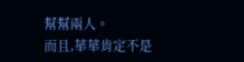幫幫兩人。
而且,華華肯定不是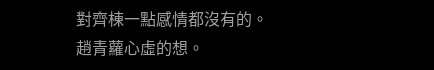對齊棟一點感情都沒有的。
趙青蘿心虛的想。